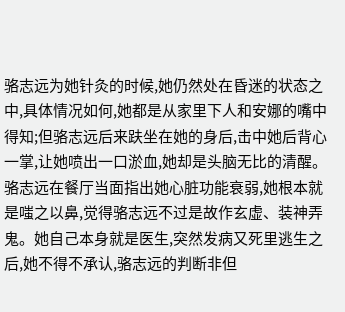骆志远为她针灸的时候,她仍然处在昏迷的状态之中,具体情况如何,她都是从家里下人和安娜的嘴中得知;但骆志远后来趺坐在她的身后,击中她后背心一掌,让她喷出一口淤血,她却是头脑无比的清醒。
骆志远在餐厅当面指出她心脏功能衰弱,她根本就是嗤之以鼻,觉得骆志远不过是故作玄虚、装神弄鬼。她自己本身就是医生,突然发病又死里逃生之后,她不得不承认,骆志远的判断非但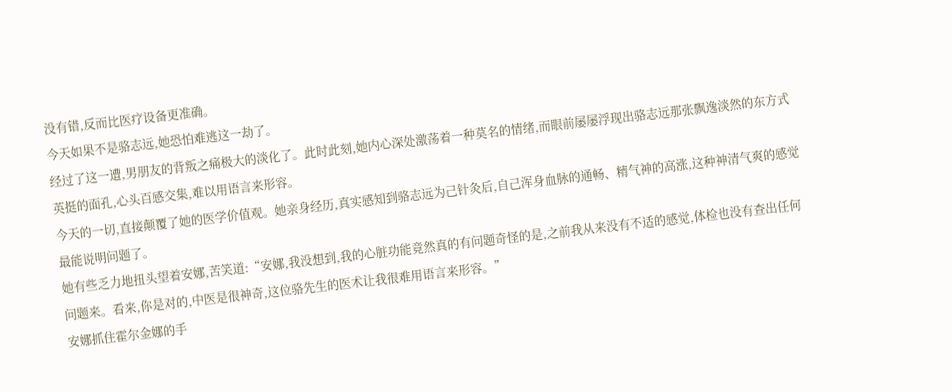没有错,反而比医疗设备更准确。
今天如果不是骆志远,她恐怕难逃这一劫了。
经过了这一遭,男朋友的背叛之痛极大的淡化了。此时此刻,她内心深处激荡着一种莫名的情绪,而眼前屡屡浮现出骆志远那张飘逸淡然的东方式英挺的面孔,心头百感交集,难以用语言来形容。
今天的一切,直接颠覆了她的医学价值观。她亲身经历,真实感知到骆志远为己针灸后,自己浑身血脉的通畅、精气神的高涨,这种神清气爽的感觉最能说明问题了。
她有些乏力地扭头望着安娜,苦笑道:“安娜,我没想到,我的心脏功能竟然真的有问题奇怪的是,之前我从来没有不适的感觉,体检也没有查出任何问题来。看来,你是对的,中医是很神奇,这位骆先生的医术让我很难用语言来形容。”
安娜抓住霍尔金娜的手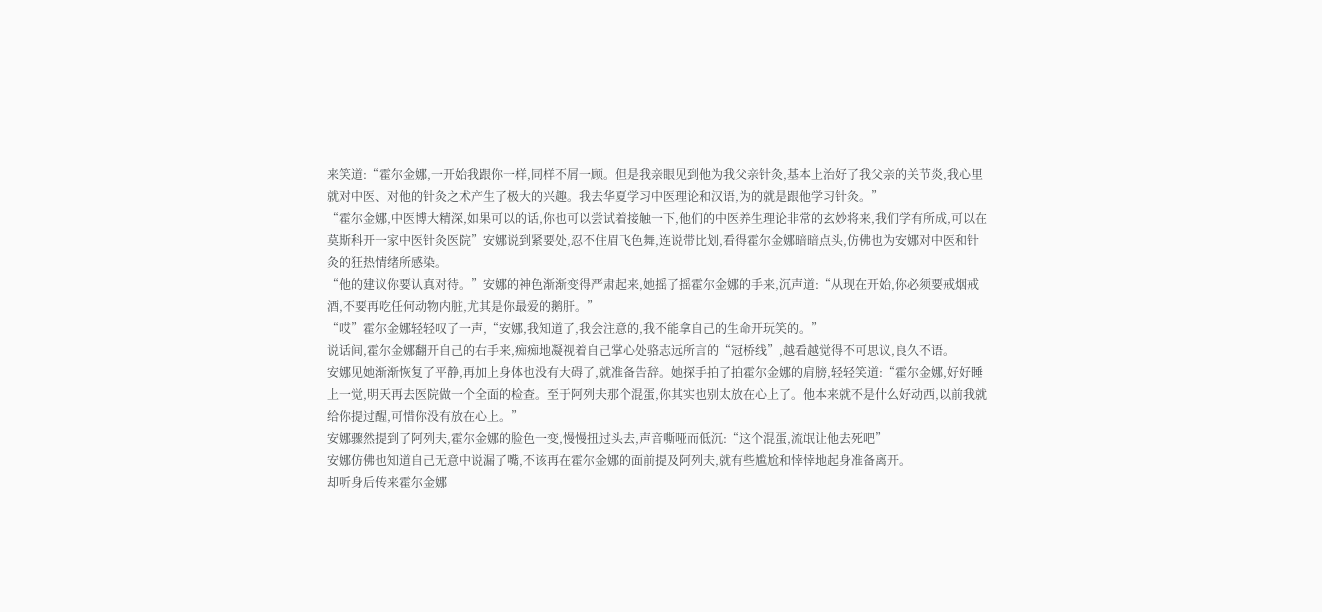来笑道:“霍尔金娜,一开始我跟你一样,同样不屑一顾。但是我亲眼见到他为我父亲针灸,基本上治好了我父亲的关节炎,我心里就对中医、对他的针灸之术产生了极大的兴趣。我去华夏学习中医理论和汉语,为的就是跟他学习针灸。”
“霍尔金娜,中医博大精深,如果可以的话,你也可以尝试着接触一下,他们的中医养生理论非常的玄妙将来,我们学有所成,可以在莫斯科开一家中医针灸医院”安娜说到紧要处,忍不住眉飞色舞,连说带比划,看得霍尔金娜暗暗点头,仿佛也为安娜对中医和针灸的狂热情绪所感染。
“他的建议你要认真对待。”安娜的神色渐渐变得严肃起来,她摇了摇霍尔金娜的手来,沉声道:“从现在开始,你必须要戒烟戒酒,不要再吃任何动物内脏,尤其是你最爱的鹅肝。”
“哎”霍尔金娜轻轻叹了一声,“安娜,我知道了,我会注意的,我不能拿自己的生命开玩笑的。”
说话间,霍尔金娜翻开自己的右手来,痴痴地凝视着自己掌心处骆志远所言的“冠桥线”,越看越觉得不可思议,良久不语。
安娜见她渐渐恢复了平静,再加上身体也没有大碍了,就准备告辞。她探手拍了拍霍尔金娜的肩膀,轻轻笑道:“霍尔金娜,好好睡上一觉,明天再去医院做一个全面的检查。至于阿列夫那个混蛋,你其实也别太放在心上了。他本来就不是什么好动西,以前我就给你提过醒,可惜你没有放在心上。”
安娜骤然提到了阿列夫,霍尔金娜的脸色一变,慢慢扭过头去,声音嘶哑而低沉:“这个混蛋,流氓让他去死吧”
安娜仿佛也知道自己无意中说漏了嘴,不该再在霍尔金娜的面前提及阿列夫,就有些尴尬和悻悻地起身准备离开。
却听身后传来霍尔金娜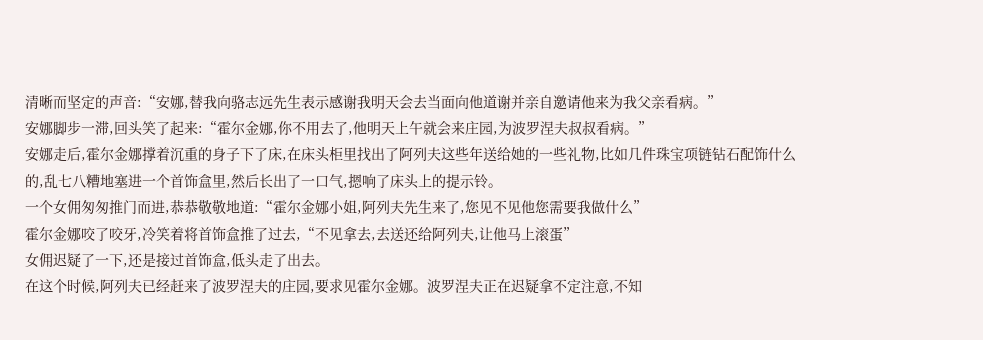清晰而坚定的声音:“安娜,替我向骆志远先生表示感谢我明天会去当面向他道谢并亲自邀请他来为我父亲看病。”
安娜脚步一滞,回头笑了起来:“霍尔金娜,你不用去了,他明天上午就会来庄园,为波罗涅夫叔叔看病。”
安娜走后,霍尔金娜撑着沉重的身子下了床,在床头柜里找出了阿列夫这些年送给她的一些礼物,比如几件珠宝项链钻石配饰什么的,乱七八糟地塞进一个首饰盒里,然后长出了一口气,摁响了床头上的提示铃。
一个女佣匆匆推门而进,恭恭敬敬地道:“霍尔金娜小姐,阿列夫先生来了,您见不见他您需要我做什么”
霍尔金娜咬了咬牙,冷笑着将首饰盒推了过去,“不见拿去,去送还给阿列夫,让他马上滚蛋”
女佣迟疑了一下,还是接过首饰盒,低头走了出去。
在这个时候,阿列夫已经赶来了波罗涅夫的庄园,要求见霍尔金娜。波罗涅夫正在迟疑拿不定注意,不知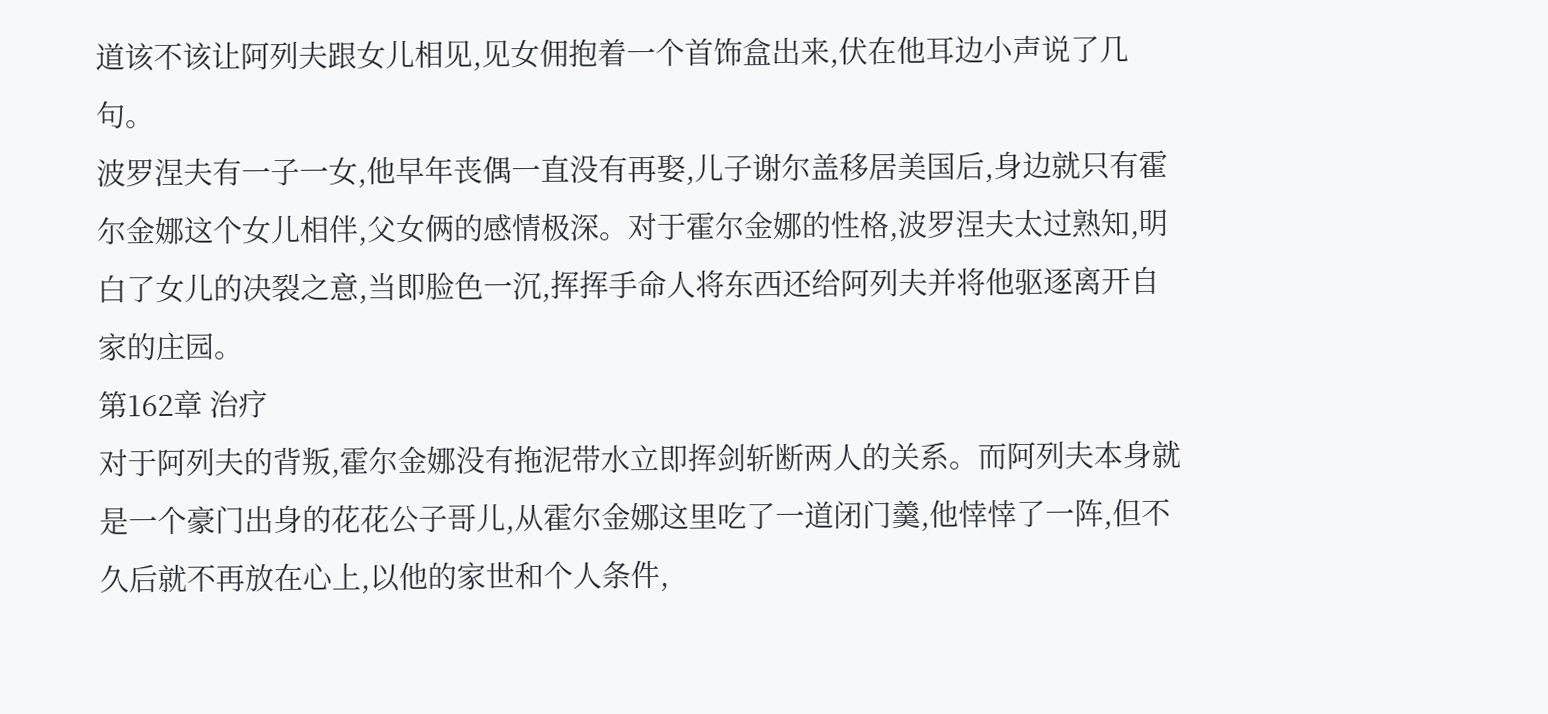道该不该让阿列夫跟女儿相见,见女佣抱着一个首饰盒出来,伏在他耳边小声说了几句。
波罗涅夫有一子一女,他早年丧偶一直没有再娶,儿子谢尔盖移居美国后,身边就只有霍尔金娜这个女儿相伴,父女俩的感情极深。对于霍尔金娜的性格,波罗涅夫太过熟知,明白了女儿的决裂之意,当即脸色一沉,挥挥手命人将东西还给阿列夫并将他驱逐离开自家的庄园。
第162章 治疗
对于阿列夫的背叛,霍尔金娜没有拖泥带水立即挥剑斩断两人的关系。而阿列夫本身就是一个豪门出身的花花公子哥儿,从霍尔金娜这里吃了一道闭门羹,他悻悻了一阵,但不久后就不再放在心上,以他的家世和个人条件,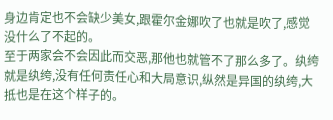身边肯定也不会缺少美女,跟霍尔金娜吹了也就是吹了,感觉没什么了不起的。
至于两家会不会因此而交恶,那他也就管不了那么多了。纨绔就是纨绔,没有任何责任心和大局意识,纵然是异国的纨绔,大抵也是在这个样子的。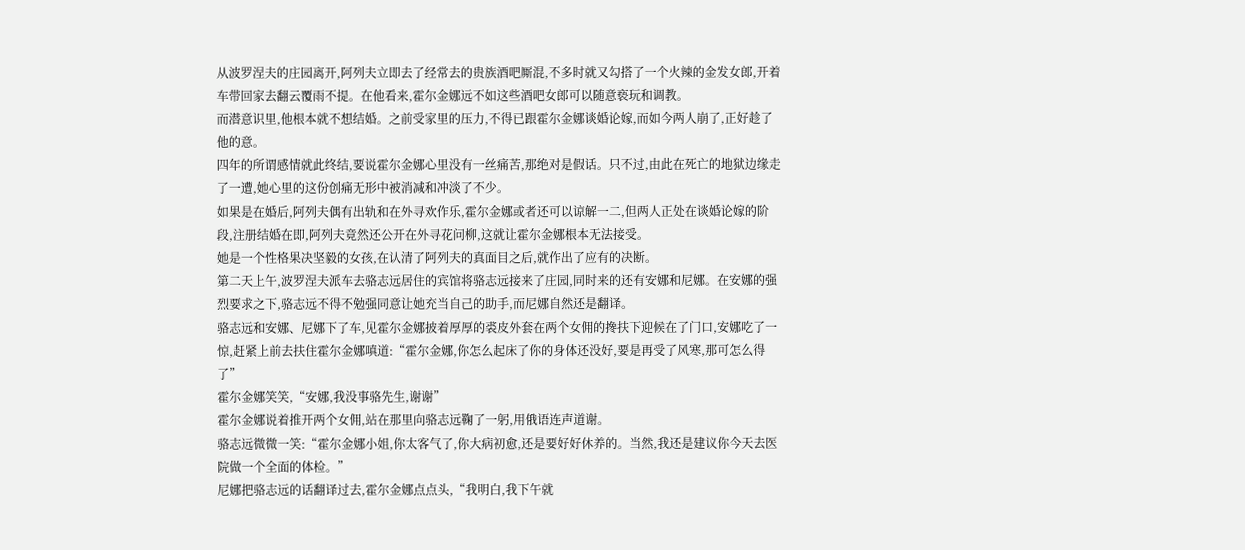从波罗涅夫的庄园离开,阿列夫立即去了经常去的贵族酒吧厮混,不多时就又勾搭了一个火辣的金发女郎,开着车带回家去翻云覆雨不提。在他看来,霍尔金娜远不如这些酒吧女郎可以随意亵玩和调教。
而潜意识里,他根本就不想结婚。之前受家里的压力,不得已跟霍尔金娜谈婚论嫁,而如今两人崩了,正好趁了他的意。
四年的所谓感情就此终结,要说霍尔金娜心里没有一丝痛苦,那绝对是假话。只不过,由此在死亡的地狱边缘走了一遭,她心里的这份创痛无形中被消减和冲淡了不少。
如果是在婚后,阿列夫偶有出轨和在外寻欢作乐,霍尔金娜或者还可以谅解一二,但两人正处在谈婚论嫁的阶段,注册结婚在即,阿列夫竟然还公开在外寻花问柳,这就让霍尔金娜根本无法接受。
她是一个性格果决坚毅的女孩,在认清了阿列夫的真面目之后,就作出了应有的决断。
第二天上午,波罗涅夫派车去骆志远居住的宾馆将骆志远接来了庄园,同时来的还有安娜和尼娜。在安娜的强烈要求之下,骆志远不得不勉强同意让她充当自己的助手,而尼娜自然还是翻译。
骆志远和安娜、尼娜下了车,见霍尔金娜披着厚厚的裘皮外套在两个女佣的搀扶下迎候在了门口,安娜吃了一惊,赶紧上前去扶住霍尔金娜嗔道:“霍尔金娜,你怎么起床了你的身体还没好,要是再受了风寒,那可怎么得了”
霍尔金娜笑笑,“安娜,我没事骆先生,谢谢”
霍尔金娜说着推开两个女佣,站在那里向骆志远鞠了一躬,用俄语连声道谢。
骆志远微微一笑:“霍尔金娜小姐,你太客气了,你大病初愈,还是要好好休养的。当然,我还是建议你今天去医院做一个全面的体检。”
尼娜把骆志远的话翻译过去,霍尔金娜点点头,“我明白,我下午就